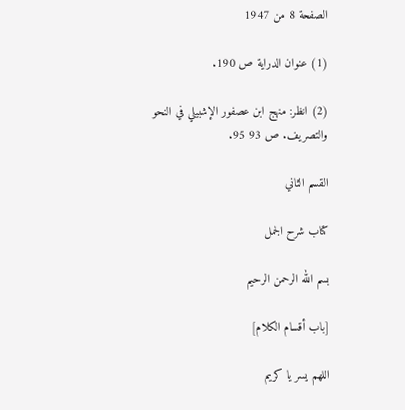الصفحة 8 من 1947

(1) عنوان الدراية ص 190.

(2) انظر: منهج ابن عصفور الإشبيلي في النحو والتصريف. ص 93 95.

القسم الثاني

كتاب شرح الجمل

بسم الله الرحمن الرحيم

[باب أقسام الكلام]

اللهم يسر يا كريم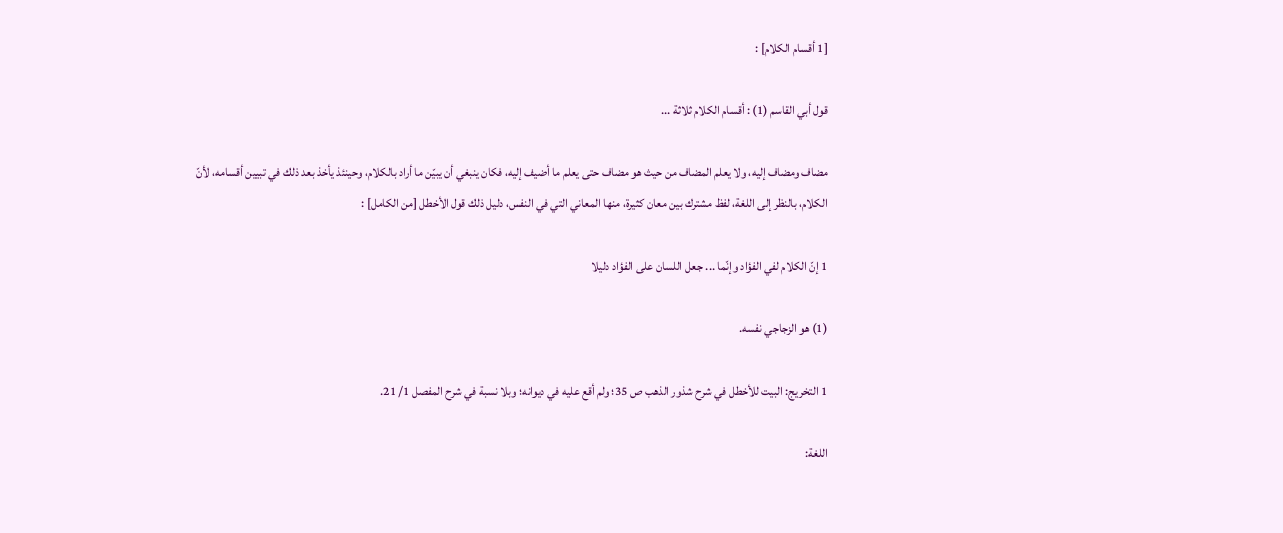[1 أقسام الكلام] :

قول أبي القاسم (1) : أقسام الكلام ثلاثة ...

مضاف ومضاف إليه، ولا يعلم المضاف من حيث هو مضاف حتى يعلم ما أضيف إليه، فكان ينبغي أن يبيّن ما أراد بالكلام، وحينئذ يأخذ بعد ذلك في تبيين أقسامه، لأنّ الكلام، بالنظر إلى اللغة، لفظ مشترك بين معان كثيرة، منها المعاني التي في النفس، دليل ذلك قول الأخطل [من الكامل] :

1 إنّ الكلام لفي الفؤاد وإنّما ... جعل اللسان على الفؤاد دليلا

(1) هو الزجاجي نفسه.

1 التخريج: البيت للأخطل في شرح شذور الذهب ص 35؛ ولم أقع عليه في ديوانه؛ وبلا نسبة في شرح المفصل 1/ 21.

اللغة: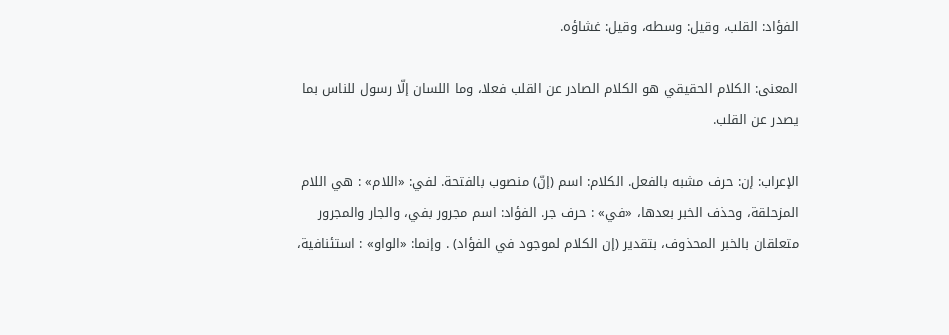الفؤاد: القلب، وقيل: وسطه، وقيل: غشاؤه.

المعنى: الكلام الحقيقي هو الكلام الصادر عن القلب فعلا، وما اللسان إلّا رسول للناس بما يصدر عن القلب.

الإعراب: إن: حرف مشبه بالفعل. الكلام: اسم (إنّ) منصوب بالفتحة. لفي: «اللام» : هي اللام المزحلقة، وحذف الخبر بعدها، «في» : حرف جر. الفؤاد: اسم مجرور بفي، والجار والمجرور متعلقان بالخبر المحذوف، بتقدير (إن الكلام لموجود في الفؤاد) . وإنما: «الواو» : استئنافية،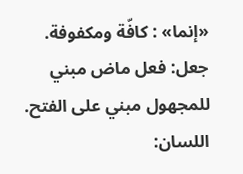«إنما» : كافّة ومكفوفة. جعل: فعل ماض مبني للمجهول مبني على الفتح. اللسان: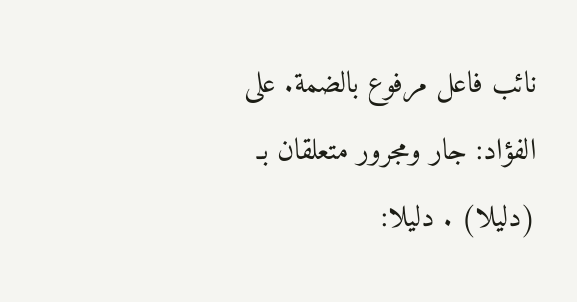نائب فاعل مرفوع بالضمة. على الفؤاد: جار ومجرور متعلقان بـ (دليلا) . دليلا: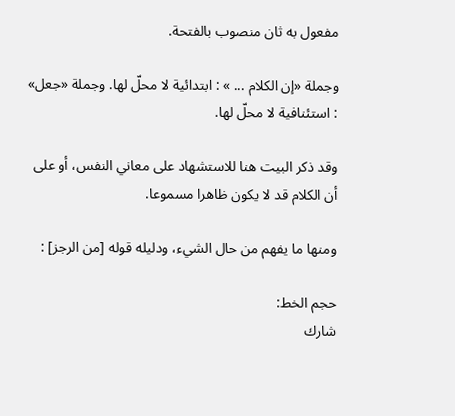مفعول به ثان منصوب بالفتحة.

وجملة «إن الكلام ... » : ابتدائية لا محلّ لها. وجملة «جعل» : استئنافية لا محلّ لها.

وقد ذكر البيت هنا للاستشهاد على معاني النفس، أو على أن الكلام قد لا يكون ظاهرا مسموعا.

ومنها ما يفهم من حال الشيء، ودليله قوله [من الرجز] :

حجم الخط:
شارك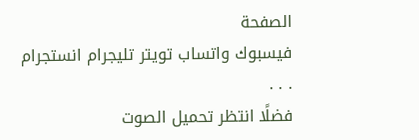الصفحة
فيسبوك واتساب تويتر تليجرام انستجرام
. . .
فضلًا انتظر تحميل الصوت